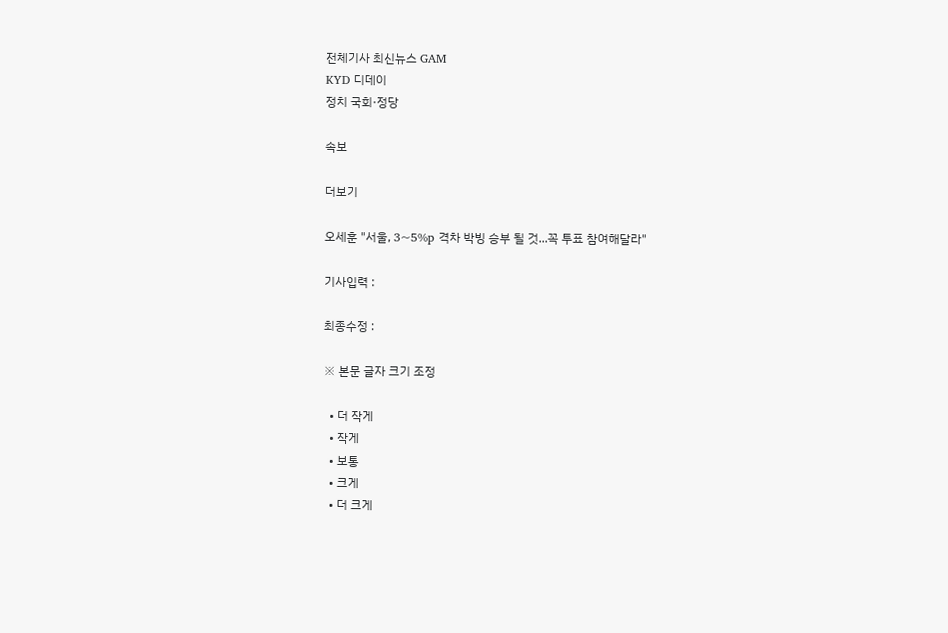전체기사 최신뉴스 GAM
KYD 디데이
정치 국회·정당

속보

더보기

오세훈 "서울, 3~5%p 격차 박빙 승부 될 것...꼭 투표 참여해달라"

기사입력 :

최종수정 :

※ 본문 글자 크기 조정

  • 더 작게
  • 작게
  • 보통
  • 크게
  • 더 크게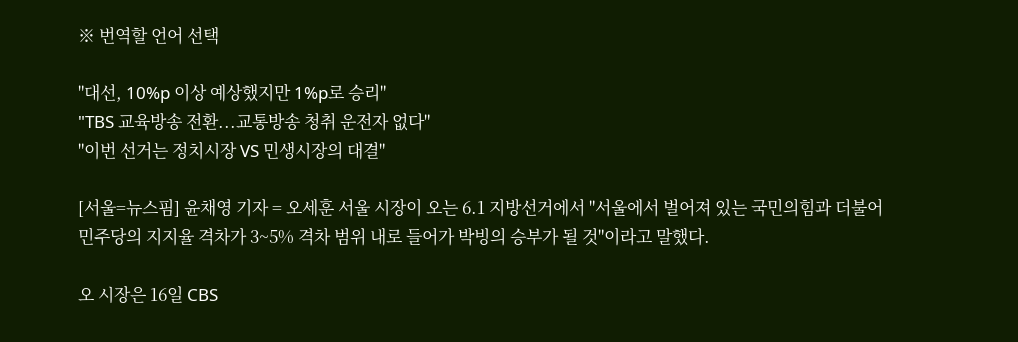※ 번역할 언어 선택

"대선, 10%p 이상 예상했지만 1%p로 승리"
"TBS 교육방송 전환...교통방송 청취 운전자 없다"
"이번 선거는 정치시장 VS 민생시장의 대결"

[서울=뉴스핌] 윤채영 기자 = 오세훈 서울 시장이 오는 6.1 지방선거에서 "서울에서 벌어져 있는 국민의힘과 더불어민주당의 지지율 격차가 3~5% 격차 범위 내로 들어가 박빙의 승부가 될 것"이라고 말했다.

오 시장은 16일 CBS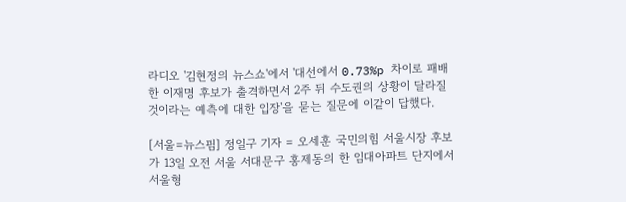라디오 '김현정의 뉴스쇼'에서 '대선에서 0.73%p 차이로 패배한 이재명 후보가 출격하면서 2주 뒤 수도권의 상황이 달라질 것이라는 예측에 대한 입장'을 묻는 질문에 이같이 답했다.

[서울=뉴스핌] 정일구 기자 = 오세훈 국민의힘 서울시장 후보가 13일 오전 서울 서대문구 홍제동의 한 임대아파트 단지에서 서울형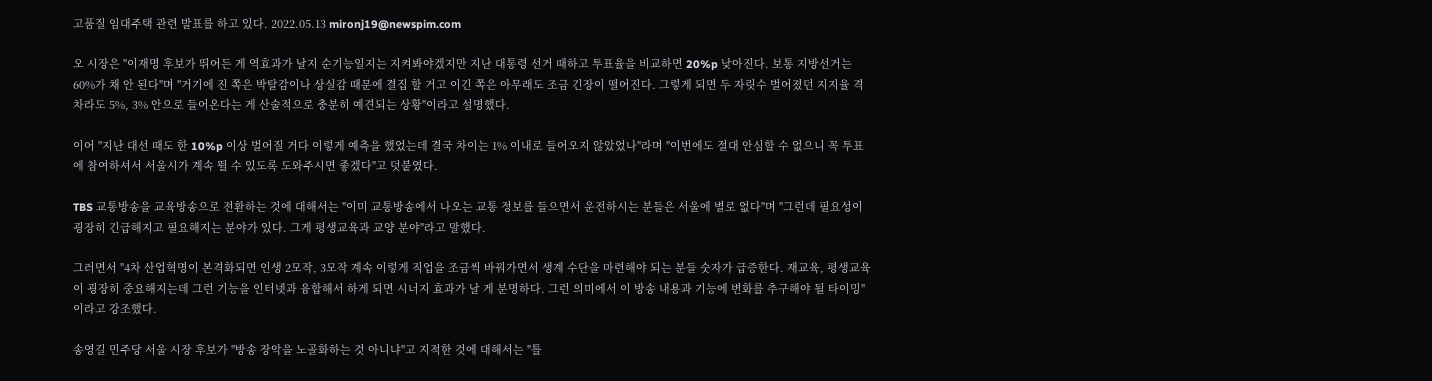고품질 임대주택 관련 발표를 하고 있다. 2022.05.13 mironj19@newspim.com

오 시장은 "이재명 후보가 뛰어든 게 역효과가 날지 순기능일지는 지켜봐야겠지만 지난 대통령 선거 때하고 투표율을 비교하면 20%p 낮아진다. 보통 지방선거는 60%가 채 안 된다"며 "거기에 진 쪽은 박탈감이나 상실감 때문에 결집 할 거고 이긴 쪽은 아무래도 조금 긴장이 떨어진다. 그렇게 되면 두 자릿수 벌어졌던 지지율 격차라도 5%, 3% 안으로 들어온다는 게 산술적으로 충분히 예견되는 상황"이라고 설명했다.

이어 "지난 대선 때도 한 10%p 이상 벌어질 거다 이렇게 예측을 했었는데 결국 차이는 1% 이내로 들어오지 않았었나"라며 "이번에도 절대 안심할 수 없으니 꼭 투표에 참여하셔서 서울시가 계속 뛸 수 있도록 도와주시면 좋겠다"고 덧붙였다.

TBS 교통방송을 교육방송으로 전환하는 것에 대해서는 "이미 교통방송에서 나오는 교통 정보를 들으면서 운전하시는 분들은 서울에 별로 없다"며 "그런데 필요성이 굉장히 긴급해지고 필요해지는 분야가 있다. 그게 평생교육과 교양 분야"라고 말했다.

그러면서 "4차 산업혁명이 본격화되면 인생 2모작, 3모작 계속 이렇게 직업을 조금씩 바꿔가면서 생계 수단을 마련해야 되는 분들 숫자가 급증한다. 재교육, 평생교육이 굉장히 중요해지는데 그런 기능을 인터넷과 융합해서 하게 되면 시너지 효과가 날 게 분명하다. 그런 의미에서 이 방송 내용과 기능에 변화를 추구해야 될 타이밍"이라고 강조했다.

송영길 민주당 서울 시장 후보가 "방송 장악을 노골화하는 것 아니냐"고 지적한 것에 대해서는 "틀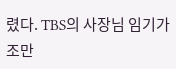렸다. TBS의 사장님 임기가 조만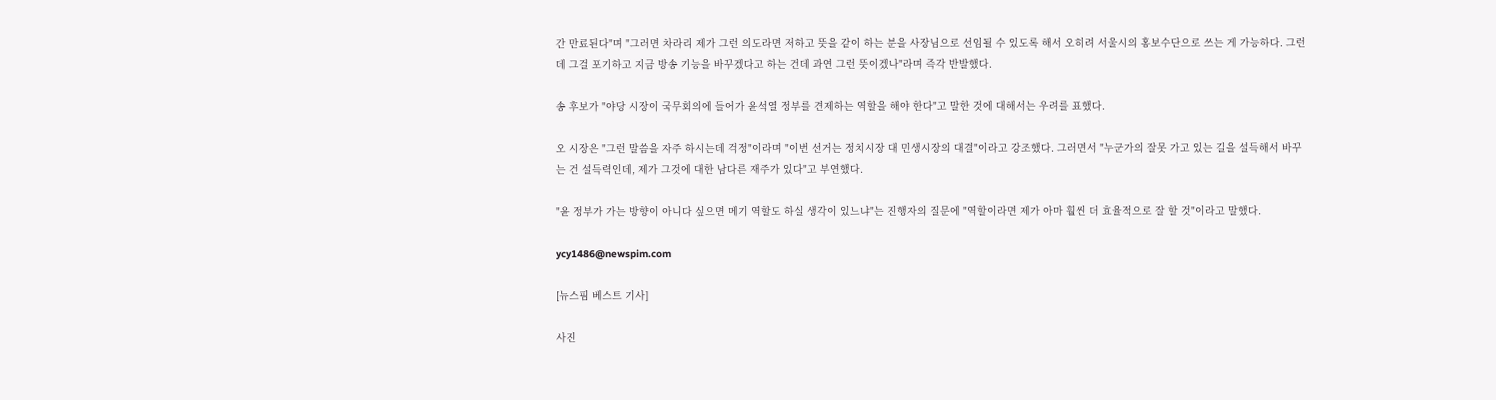간 만료된다"며 "그러면 차라리 제가 그런 의도라면 저하고 뜻을 같이 하는 분을 사장님으로 선임될 수 있도록 해서 오히려 서울시의 홍보수단으로 쓰는 게 가능하다. 그런데 그걸 포기하고 지금 방송 기능을 바꾸겠다고 하는 건데 과연 그런 뜻이겠나"라며 즉각 반발했다.

송 후보가 "야당 시장이 국무회의에 들어가 윤석열 정부를 견제하는 역할을 해야 한다"고 말한 것에 대해서는 우려를 표했다.

오 시장은 "그런 말씀을 자주 하시는데 걱정"이라며 "이번 선거는 정치시장 대 민생시장의 대결"이라고 강조했다. 그러면서 "누군가의 잘못 가고 있는 길을 설득해서 바꾸는 건 설득력인데, 제가 그것에 대한 남다른 재주가 있다"고 부연했다.

"윤 정부가 가는 방향이 아니다 싶으면 메기 역할도 하실 생각이 있느냐"는 진행자의 질문에 "역할이라면 제가 아마 훨씬 더 효율적으로 잘 할 것"이라고 말했다.

ycy1486@newspim.com

[뉴스핌 베스트 기사]

사진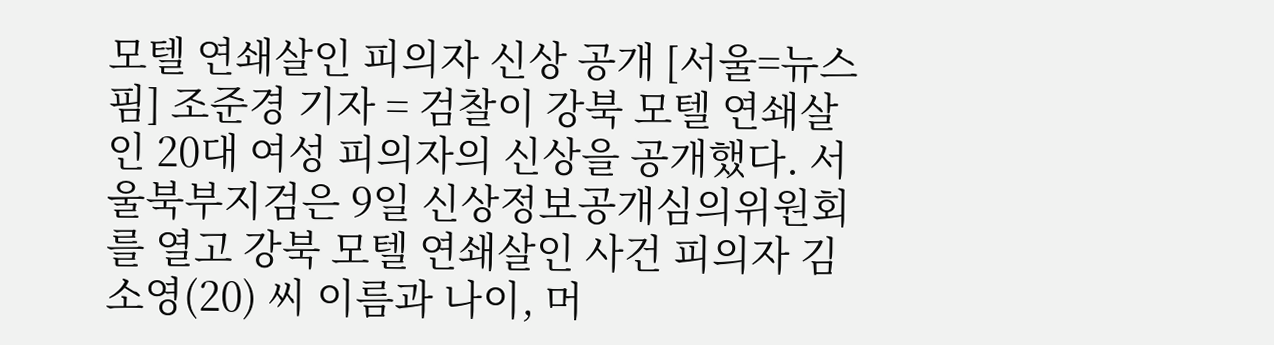모텔 연쇄살인 피의자 신상 공개 [서울=뉴스핌] 조준경 기자 = 검찰이 강북 모텔 연쇄살인 20대 여성 피의자의 신상을 공개했다. 서울북부지검은 9일 신상정보공개심의위원회를 열고 강북 모텔 연쇄살인 사건 피의자 김소영(20) 씨 이름과 나이, 머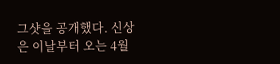그샷을 공개했다. 신상은 이날부터 오는 4월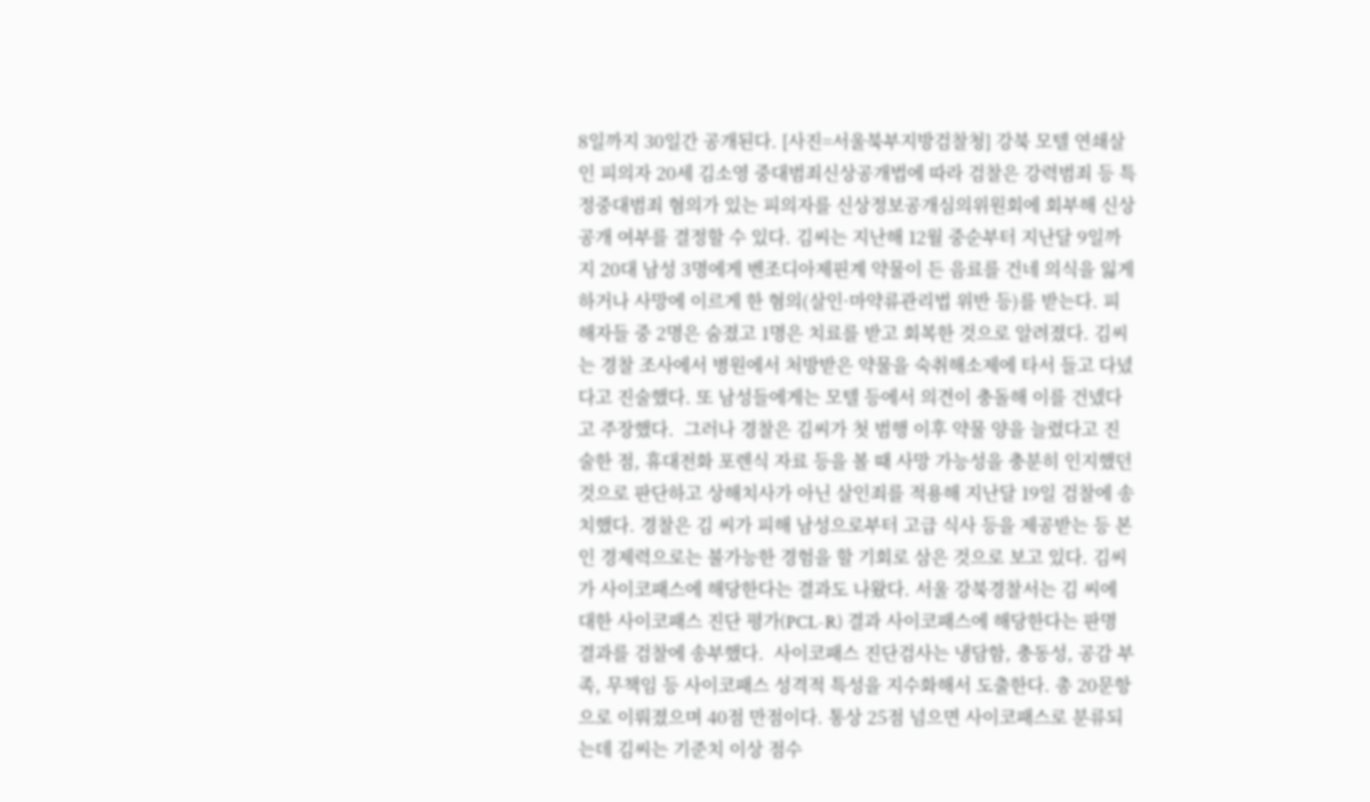8일까지 30일간 공개된다. [사진=서울북부지방검찰청] 강북 모텔 연쇄살인 피의자 20세 김소영 중대범죄신상공개법에 따라 검찰은 강력범죄 등 특정중대범죄 혐의가 있는 피의자를 신상정보공개심의위원회에 회부해 신상 공개 여부를 결정할 수 있다. 김씨는 지난해 12월 중순부터 지난달 9일까지 20대 남성 3명에게 벤조디아제핀계 약물이 든 음료를 건네 의식을 잃게 하거나 사망에 이르게 한 혐의(살인·마약류관리법 위반 등)를 받는다. 피해자들 중 2명은 숨졌고 1명은 치료를 받고 회복한 것으로 알려졌다. 김씨는 경찰 조사에서 병원에서 처방받은 약물을 숙취해소제에 타서 들고 다녔다고 진술했다. 또 남성들에게는 모텔 등에서 의견이 충돌해 이를 건넸다고 주장했다.  그러나 경찰은 김씨가 첫 범행 이후 약물 양을 늘렸다고 진술한 점, 휴대전화 포렌식 자료 등을 볼 때 사망 가능성을 충분히 인지했던 것으로 판단하고 상해치사가 아닌 살인죄를 적용해 지난달 19일 검찰에 송치했다. 경찰은 김 씨가 피해 남성으로부터 고급 식사 등을 제공받는 등 본인 경제력으로는 불가능한 경험을 할 기회로 삼은 것으로 보고 있다. 김씨가 사이코패스에 해당한다는 결과도 나왔다. 서울 강북경찰서는 김 씨에 대한 사이코패스 진단 평가(PCL-R) 결과 사이코패스에 해당한다는 판명 결과를 검찰에 송부했다.  사이코패스 진단검사는 냉담함, 충동성, 공감 부족, 무책임 등 사이코패스 성격적 특성을 지수화해서 도출한다. 총 20문항으로 이뤄졌으며 40점 만점이다. 통상 25점 넘으면 사이코패스로 분류되는데 김씨는 기준치 이상 점수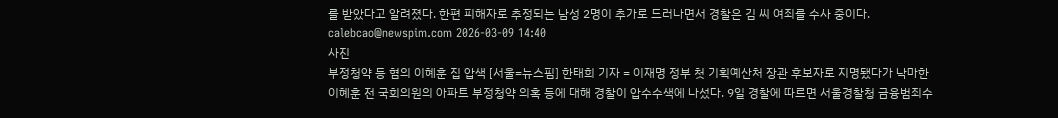를 받았다고 알려졌다. 한편 피해자로 추정되는 남성 2명이 추가로 드러나면서 경찰은 김 씨 여죄를 수사 중이다. calebcao@newspim.com 2026-03-09 14:40
사진
부정청약 등 혐의 이혜훈 집 압색 [서울=뉴스핌] 한태희 기자 = 이재명 정부 첫 기획예산처 장관 후보자로 지명됐다가 낙마한 이혜훈 전 국회의원의 아파트 부정청약 의혹 등에 대해 경찰이 압수수색에 나섰다. 9일 경찰에 따르면 서울경찰청 금융범죄수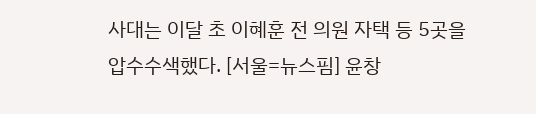사대는 이달 초 이혜훈 전 의원 자택 등 5곳을 압수수색했다. [서울=뉴스핌] 윤창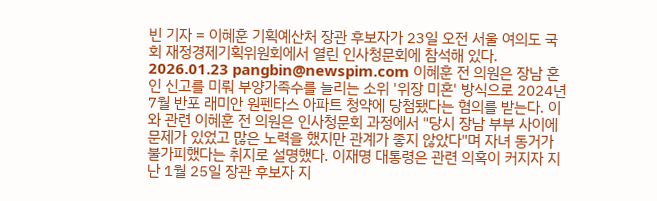빈 기자 = 이혜훈 기획예산처 장관 후보자가 23일 오전 서울 여의도 국회 재정경제기획위원회에서 열린 인사청문회에 참석해 있다. 2026.01.23 pangbin@newspim.com 이혜훈 전 의원은 장남 혼인 신고를 미뤄 부양가족수를 늘리는 소위 '위장 미혼' 방식으로 2024년 7월 반포 래미안 원펜타스 아파트 청약에 당첨됐다는 혐의를 받는다. 이와 관련 이혜훈 전 의원은 인사청문회 과정에서 "당시 장남 부부 사이에 문제가 있었고 많은 노력을 했지만 관계가 좋지 않았다"며 자녀 동거가 불가피했다는 취지로 설명했다. 이재명 대통령은 관련 의혹이 커지자 지난 1월 25일 장관 후보자 지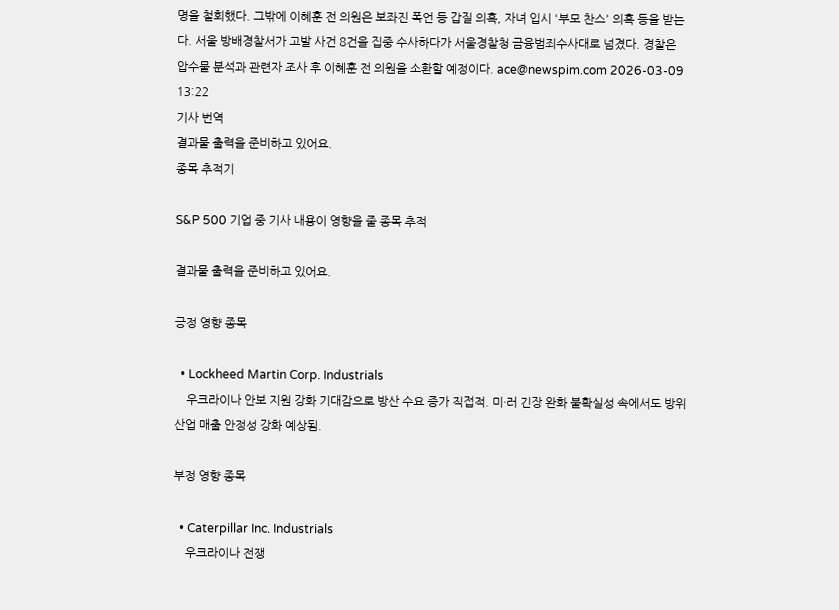명을 철회했다. 그밖에 이혜훈 전 의원은 보좌진 폭언 등 갑질 의혹, 자녀 입시 '부모 찬스' 의혹 등을 받는다. 서울 방배경찰서가 고발 사건 8건을 집중 수사하다가 서울경찰청 금융범죄수사대로 넘겼다. 경찰은 압수물 분석과 관련자 조사 후 이혜훈 전 의원을 소환할 예정이다. ace@newspim.com 2026-03-09 13:22
기사 번역
결과물 출력을 준비하고 있어요.
종목 추적기

S&P 500 기업 중 기사 내용이 영향을 줄 종목 추적

결과물 출력을 준비하고 있어요.

긍정 영향 종목

  • Lockheed Martin Corp. Industrials
    우크라이나 안보 지원 강화 기대감으로 방산 수요 증가 직접적. 미·러 긴장 완화 불확실성 속에서도 방위산업 매출 안정성 강화 예상됨.

부정 영향 종목

  • Caterpillar Inc. Industrials
    우크라이나 전쟁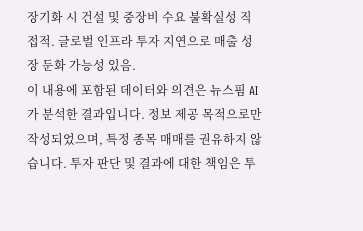장기화 시 건설 및 중장비 수요 불확실성 직접적. 글로벌 인프라 투자 지연으로 매출 성장 둔화 가능성 있음.
이 내용에 포함된 데이터와 의견은 뉴스핌 AI가 분석한 결과입니다. 정보 제공 목적으로만 작성되었으며, 특정 종목 매매를 권유하지 않습니다. 투자 판단 및 결과에 대한 책임은 투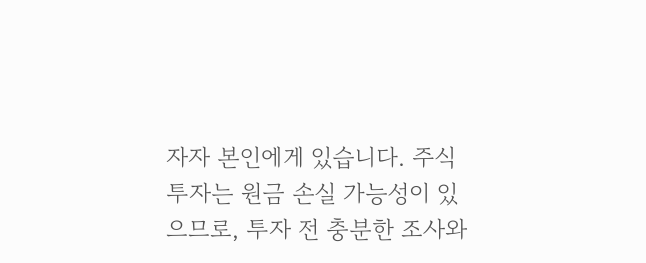자자 본인에게 있습니다. 주식 투자는 원금 손실 가능성이 있으므로, 투자 전 충분한 조사와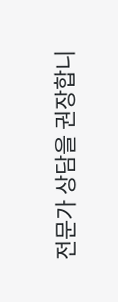전문가 상담을 권장합니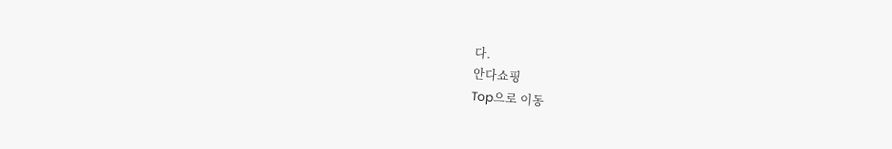다.
안다쇼핑
Top으로 이동